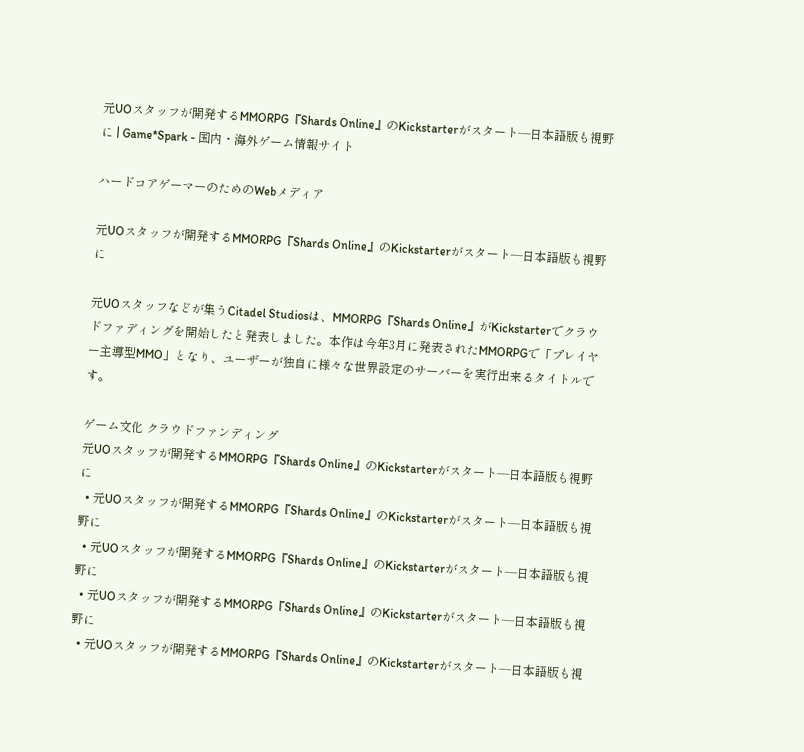元UOスタッフが開発するMMORPG『Shards Online』のKickstarterがスタート―日本語版も視野に | Game*Spark - 国内・海外ゲーム情報サイト

ハードコアゲーマーのためのWebメディア

元UOスタッフが開発するMMORPG『Shards Online』のKickstarterがスタート―日本語版も視野に

元UOスタッフなどが集うCitadel Studiosは、MMORPG『Shards Online』がKickstarterでクラウドファディングを開始したと発表しました。本作は今年3月に発表されたMMORPGで「プレイヤー主導型MMO」となり、ユーザーが独自に様々な世界設定のサーバーを実行出来るタイトルです。

ゲーム文化 クラウドファンディング
元UOスタッフが開発するMMORPG『Shards Online』のKickstarterがスタート―日本語版も視野に
  • 元UOスタッフが開発するMMORPG『Shards Online』のKickstarterがスタート―日本語版も視野に
  • 元UOスタッフが開発するMMORPG『Shards Online』のKickstarterがスタート―日本語版も視野に
  • 元UOスタッフが開発するMMORPG『Shards Online』のKickstarterがスタート―日本語版も視野に
  • 元UOスタッフが開発するMMORPG『Shards Online』のKickstarterがスタート―日本語版も視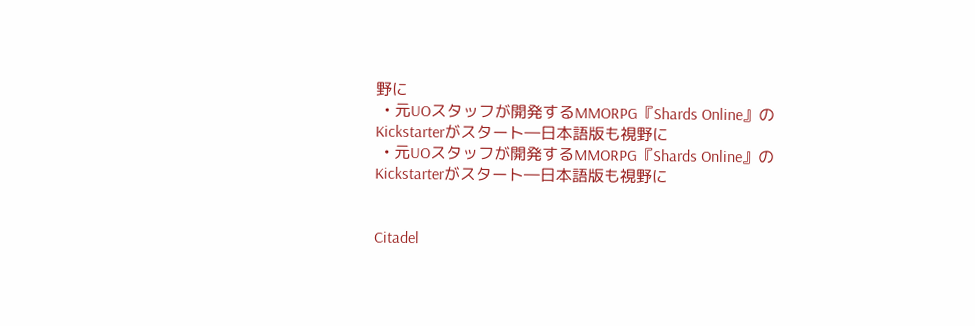野に
  • 元UOスタッフが開発するMMORPG『Shards Online』のKickstarterがスタート―日本語版も視野に
  • 元UOスタッフが開発するMMORPG『Shards Online』のKickstarterがスタート―日本語版も視野に


Citadel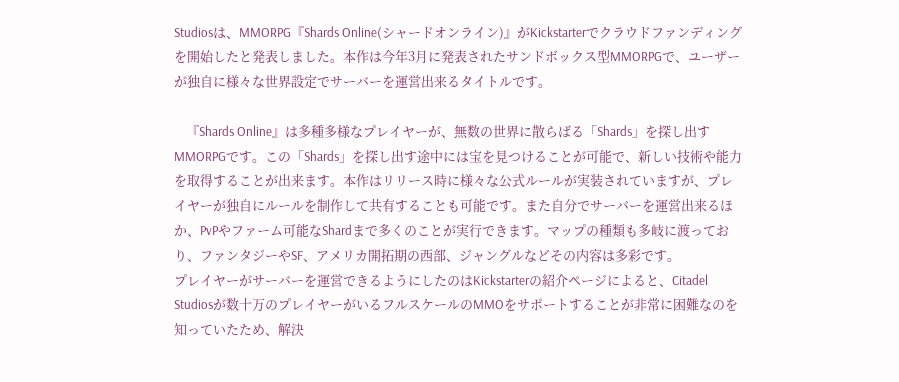Studiosは、MMORPG『Shards Online(シャードオンライン)』がKickstarterでクラウドファンディングを開始したと発表しました。本作は今年3月に発表されたサンドボックス型MMORPGで、ユーザーが独自に様々な世界設定でサーバーを運営出来るタイトルです。

    『Shards Online』は多種多様なプレイヤーが、無数の世界に散らばる「Shards」を探し出すMMORPGです。この「Shards」を探し出す途中には宝を見つけることが可能で、新しい技術や能力を取得することが出来ます。本作はリリース時に様々な公式ルールが実装されていますが、プレイヤーが独自にルールを制作して共有することも可能です。また自分でサーバーを運営出来るほか、PvPやファーム可能なShardまで多くのことが実行できます。マップの種類も多岐に渡っており、ファンタジーやSF、アメリカ開拓期の西部、ジャングルなどその内容は多彩です。
プレイヤーがサーバーを運営できるようにしたのはKickstarterの紹介ページによると、Citadel Studiosが数十万のプレイヤーがいるフルスケールのMMOをサポートすることが非常に困難なのを知っていたため、解決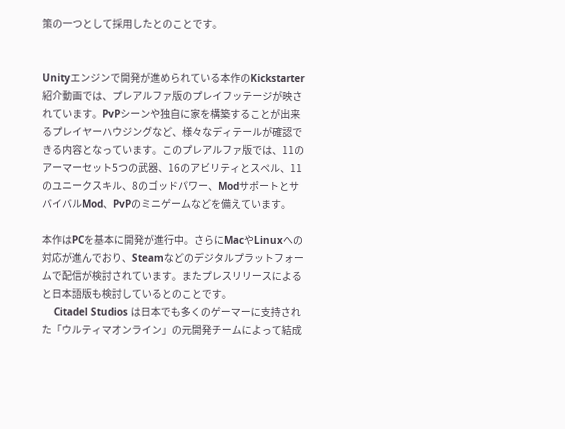策の一つとして採用したとのことです。


Unityエンジンで開発が進められている本作のKickstarter紹介動画では、プレアルファ版のプレイフッテージが映されています。PvPシーンや独自に家を構築することが出来るプレイヤーハウジングなど、様々なディテールが確認できる内容となっています。このプレアルファ版では、11のアーマーセット5つの武器、16のアビリティとスペル、11のユニークスキル、8のゴッドパワー、ModサポートとサバイバルMod、PvPのミニゲームなどを備えています。

本作はPCを基本に開発が進行中。さらにMacやLinuxへの対応が進んでおり、Steamなどのデジタルプラットフォームで配信が検討されています。またプレスリリースによると日本語版も検討しているとのことです。
    Citadel Studios は日本でも多くのゲーマーに支持された「ウルティマオンライン」の元開発チームによって結成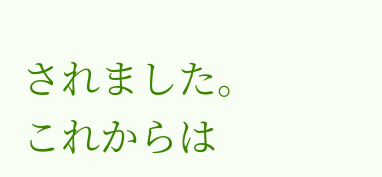されました。これからは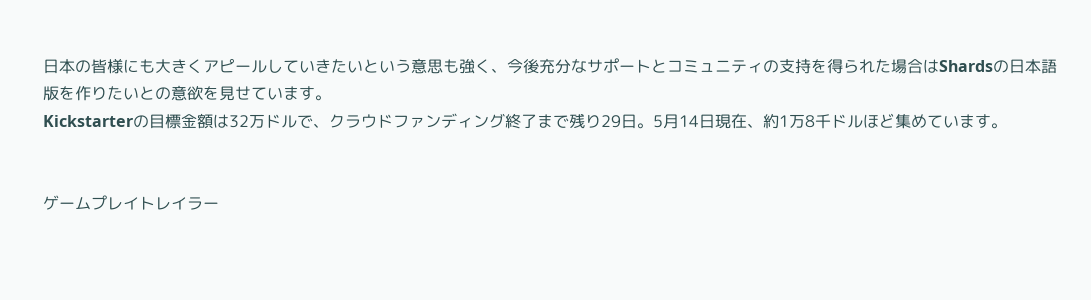日本の皆様にも大きくアピールしていきたいという意思も強く、今後充分なサポートとコミュニティの支持を得られた場合はShardsの日本語版を作りたいとの意欲を見せています。
Kickstarterの目標金額は32万ドルで、クラウドファンディング終了まで残り29日。5月14日現在、約1万8千ドルほど集めています。


ゲームプレイトレイラー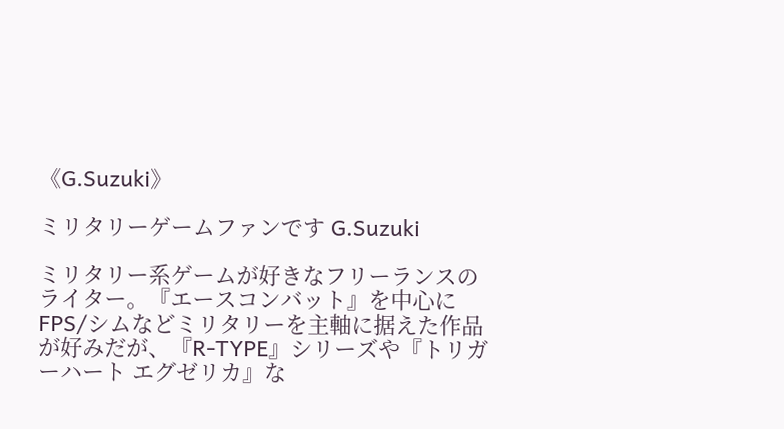《G.Suzuki》

ミリタリーゲームファンです G.Suzuki

ミリタリー系ゲームが好きなフリーランスのライター。『エースコンバット』を中心にFPS/シムなどミリタリーを主軸に据えた作品が好みだが、『R-TYPE』シリーズや『トリガーハート エグゼリカ』な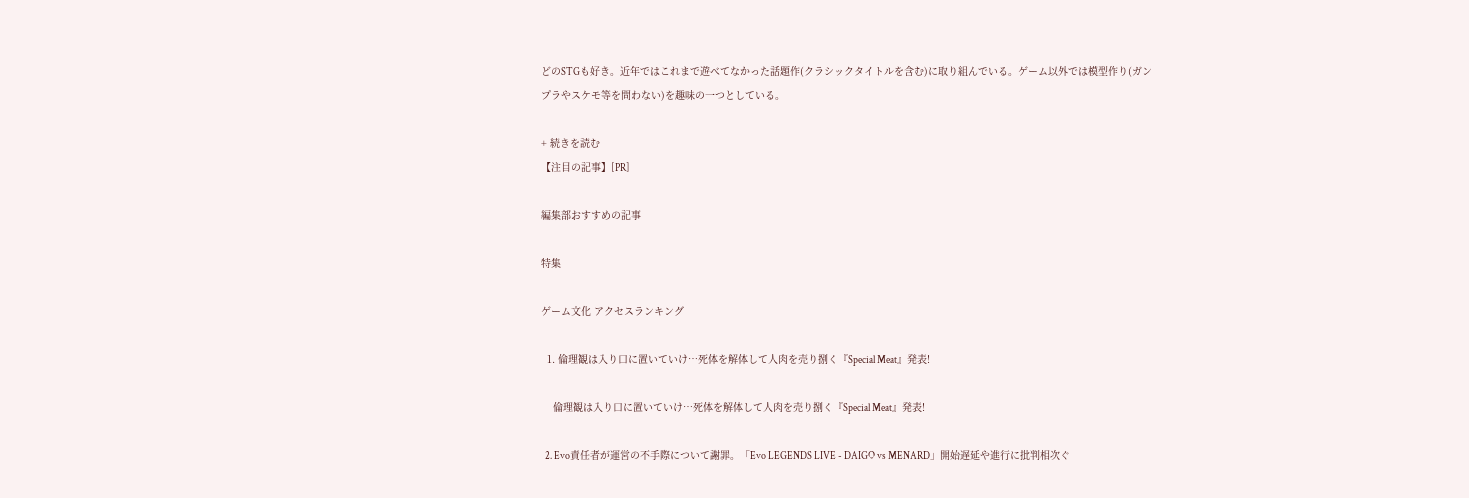どのSTGも好き。近年ではこれまで遊べてなかった話題作(クラシックタイトルを含む)に取り組んでいる。ゲーム以外では模型作り(ガンプラやスケモ等を問わない)を趣味の一つとしている。

+ 続きを読む
【注目の記事】[PR]

編集部おすすめの記事

特集

ゲーム文化 アクセスランキング

  1. 倫理観は入り口に置いていけ…死体を解体して人肉を売り捌く『Special Meat』発表!

    倫理観は入り口に置いていけ…死体を解体して人肉を売り捌く『Special Meat』発表!

  2. Evo責任者が運営の不手際について謝罪。「Evo LEGENDS LIVE - DAIGO vs MENARD」開始遅延や進行に批判相次ぐ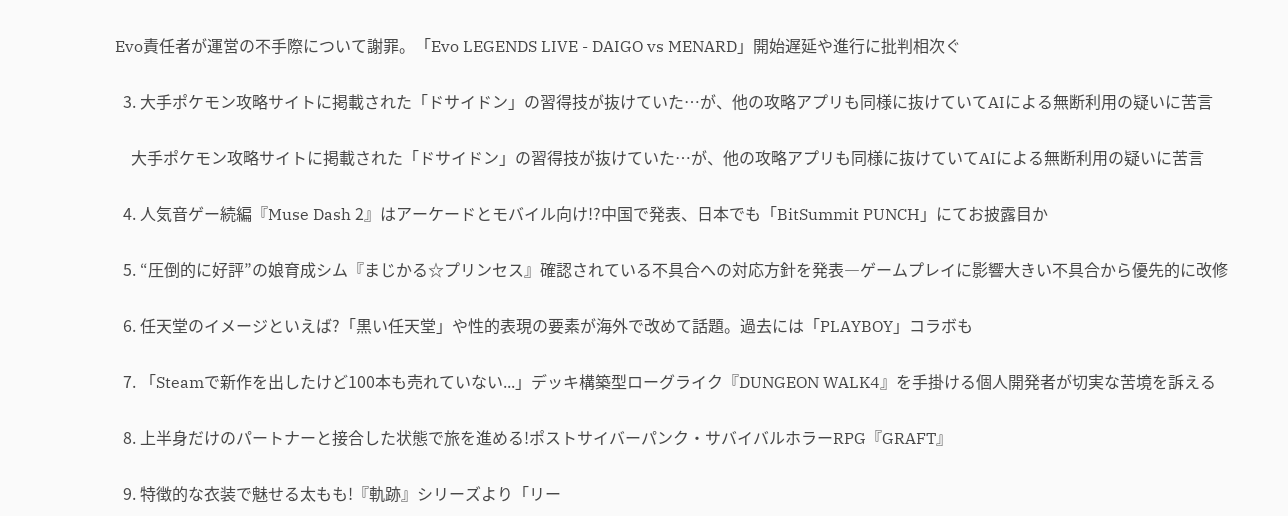Evo責任者が運営の不手際について謝罪。「Evo LEGENDS LIVE - DAIGO vs MENARD」開始遅延や進行に批判相次ぐ

  3. 大手ポケモン攻略サイトに掲載された「ドサイドン」の習得技が抜けていた…が、他の攻略アプリも同様に抜けていてAIによる無断利用の疑いに苦言

    大手ポケモン攻略サイトに掲載された「ドサイドン」の習得技が抜けていた…が、他の攻略アプリも同様に抜けていてAIによる無断利用の疑いに苦言

  4. 人気音ゲー続編『Muse Dash 2』はアーケードとモバイル向け!?中国で発表、日本でも「BitSummit PUNCH」にてお披露目か

  5. “圧倒的に好評”の娘育成シム『まじかる☆プリンセス』確認されている不具合への対応方針を発表―ゲームプレイに影響大きい不具合から優先的に改修

  6. 任天堂のイメージといえば?「黒い任天堂」や性的表現の要素が海外で改めて話題。過去には「PLAYBOY」コラボも

  7. 「Steamで新作を出したけど100本も売れていない...」デッキ構築型ローグライク『DUNGEON WALK4』を手掛ける個人開発者が切実な苦境を訴える

  8. 上半身だけのパートナーと接合した状態で旅を進める!ポストサイバーパンク・サバイバルホラーRPG『GRAFT』

  9. 特徴的な衣装で魅せる太もも!『軌跡』シリーズより「リー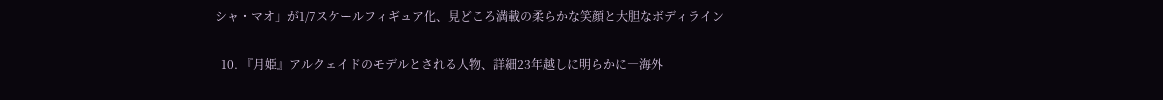シャ・マオ」が1/7スケールフィギュア化、見どころ満載の柔らかな笑顔と大胆なボディライン

  10. 『月姫』アルクェイドのモデルとされる人物、詳細23年越しに明らかに―海外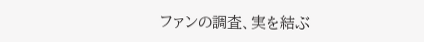ファンの調査、実を結ぶ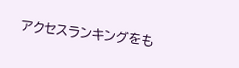アクセスランキングをも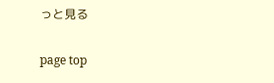っと見る

page top